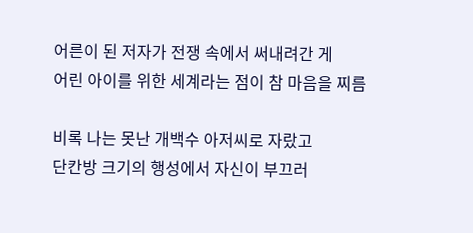어른이 된 저자가 전쟁 속에서 써내려간 게
어린 아이를 위한 세계라는 점이 참 마음을 찌름

비록 나는 못난 개백수 아저씨로 자랐고
단칸방 크기의 행성에서 자신이 부끄러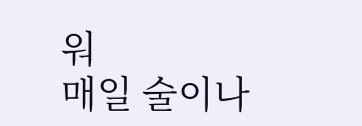워
매일 술이나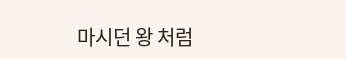마시던 왕 처럼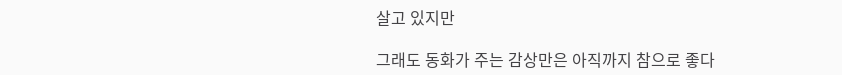살고 있지만

그래도 동화가 주는 감상만은 아직까지 참으로 좋다